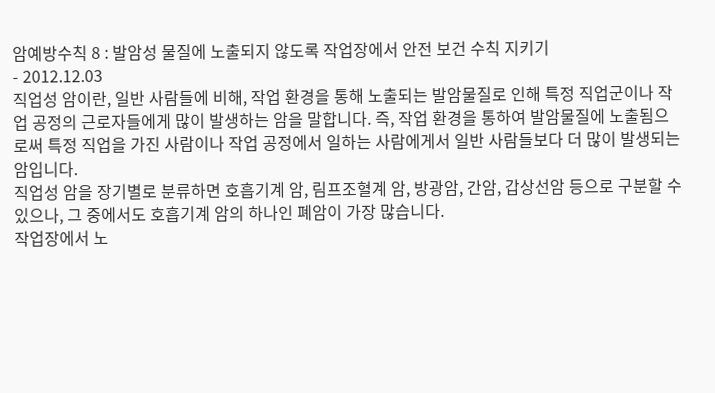암예방수칙 8 : 발암성 물질에 노출되지 않도록 작업장에서 안전 보건 수칙 지키기
- 2012.12.03
직업성 암이란, 일반 사람들에 비해, 작업 환경을 통해 노출되는 발암물질로 인해 특정 직업군이나 작업 공정의 근로자들에게 많이 발생하는 암을 말합니다. 즉, 작업 환경을 통하여 발암물질에 노출됨으로써 특정 직업을 가진 사람이나 작업 공정에서 일하는 사람에게서 일반 사람들보다 더 많이 발생되는 암입니다.
직업성 암을 장기별로 분류하면 호흡기계 암, 림프조혈계 암, 방광암, 간암, 갑상선암 등으로 구분할 수 있으나, 그 중에서도 호흡기계 암의 하나인 폐암이 가장 많습니다.
작업장에서 노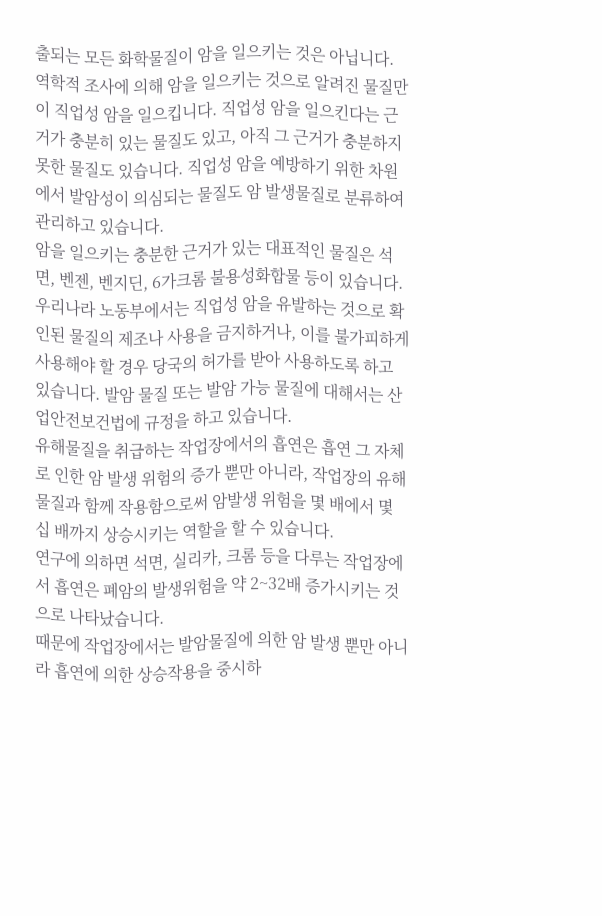출되는 모든 화학물질이 암을 일으키는 것은 아닙니다. 역학적 조사에 의해 암을 일으키는 것으로 알려진 물질만이 직업성 암을 일으킵니다. 직업성 암을 일으킨다는 근거가 충분히 있는 물질도 있고, 아직 그 근거가 충분하지 못한 물질도 있습니다. 직업성 암을 예방하기 위한 차원에서 발암성이 의심되는 물질도 암 발생물질로 분류하여 관리하고 있습니다.
암을 일으키는 충분한 근거가 있는 대표적인 물질은 석면, 벤젠, 벤지딘, 6가크롬 불용성화합물 등이 있습니다. 우리나라 노동부에서는 직업성 암을 유발하는 것으로 확인된 물질의 제조나 사용을 금지하거나, 이를 불가피하게 사용해야 할 경우 당국의 허가를 받아 사용하도록 하고 있습니다. 발암 물질 또는 발암 가능 물질에 대해서는 산업안전보건법에 규정을 하고 있습니다.
유해물질을 취급하는 작업장에서의 흡연은 흡연 그 자체로 인한 암 발생 위험의 증가 뿐만 아니라, 작업장의 유해물질과 함께 작용함으로써 암발생 위험을 몇 배에서 몇 십 배까지 상승시키는 역할을 할 수 있습니다.
연구에 의하면 석면, 실리카, 크롬 등을 다루는 작업장에서 흡연은 폐암의 발생위험을 약 2~32배 증가시키는 것으로 나타났습니다.
때문에 작업장에서는 발암물질에 의한 암 발생 뿐만 아니라 흡연에 의한 상승작용을 중시하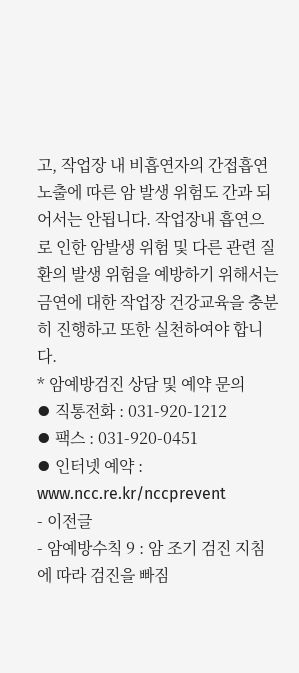고, 작업장 내 비흡연자의 간접흡연 노출에 따른 암 발생 위험도 간과 되어서는 안됩니다. 작업장내 흡연으로 인한 암발생 위험 및 다른 관련 질환의 발생 위험을 예방하기 위해서는 금연에 대한 작업장 건강교육을 충분히 진행하고 또한 실천하여야 합니다.
* 암예방검진 상담 및 예약 문의
⦁ 직통전화 : 031-920-1212
⦁ 팩스 : 031-920-0451
⦁ 인터넷 예약 : www.ncc.re.kr/nccprevent
- 이전글
- 암예방수칙 9 : 암 조기 검진 지침에 따라 검진을 빠짐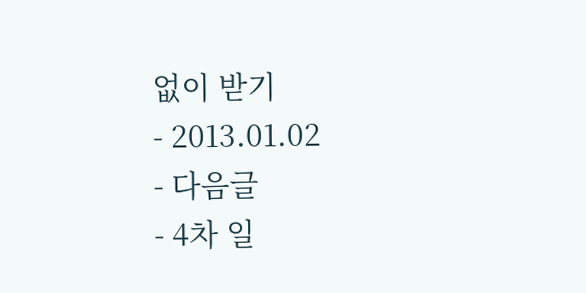없이 받기
- 2013.01.02
- 다음글
- 4차 일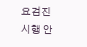요검진 시행 안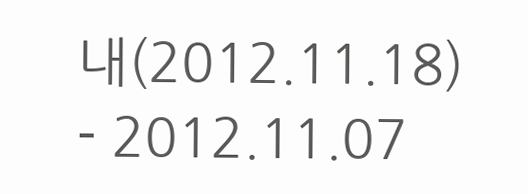내(2012.11.18)
- 2012.11.07